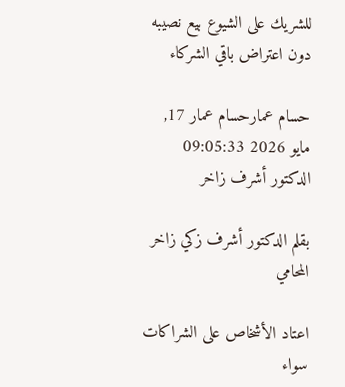للشريك على الشيوع بيع نصيبه دون اعتراض باقي الشركاء

حسام عمارحسام عمار 17, مايو 2026 09:05:33
الدكتور أشرف زاخر

بقلم الدكتور أشرف زكي زاخر المحامي

اعتاد الأشخاص على الشراكات سواء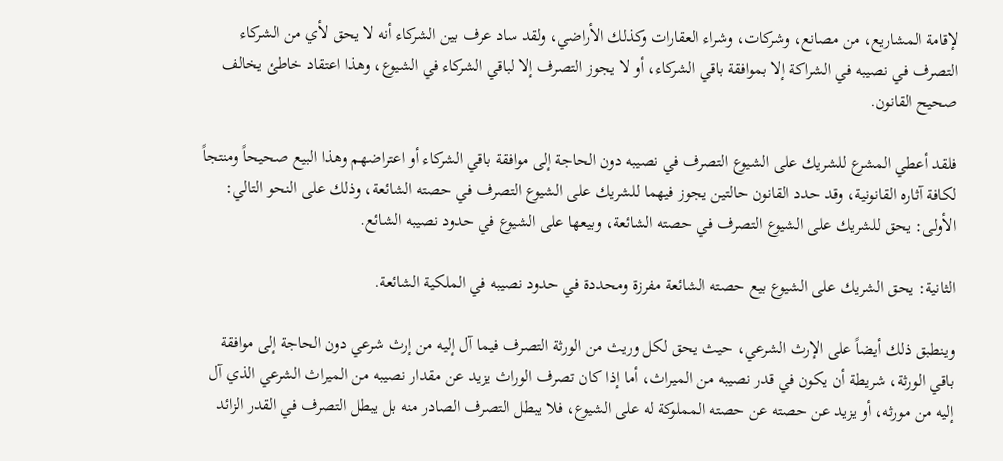لإقامة المشاريع، من مصانع، وشركات، وشراء العقارات وكذلك الأراضي، ولقد ساد عرف بين الشركاء أنه لا يحق لأي من الشركاء التصرف في نصيبه في الشراكة إلا بموافقة باقي الشركاء، أو لا يجوز التصرف إلا لباقي الشركاء في الشيوع، وهذا اعتقاد خاطئ يخالف صحيح القانون.

فلقد أعطي المشرع للشريك على الشيوع التصرف في نصيبه دون الحاجة إلى موافقة باقي الشركاء أو اعتراضهم وهذا البيع صحيحاً ومنتجاً لكافة آثاره القانونية، وقد حدد القانون حالتين يجوز فيهما للشريك على الشيوع التصرف في حصته الشائعة، وذلك على النحو التالي:
الأولى: يحق للشريك على الشيوع التصرف في حصته الشائعة، وبيعها على الشيوع في حدود نصيبه الشائع.

الثانية: يحق الشريك على الشيوع بيع حصته الشائعة مفرزة ومحددة في حدود نصيبه في الملكية الشائعة.

وينطبق ذلك أيضاً على الإرث الشرعي، حيث يحق لكل وريث من الورثة التصرف فيما آل إليه من إرث شرعي دون الحاجة إلى موافقة باقي الورثة، شريطة أن يكون في قدر نصيبه من الميراث، أما إذا كان تصرف الوراث يزيد عن مقدار نصيبه من الميراث الشرعي الذي آل إليه من مورثه، أو يزيد عن حصته عن حصته المملوكة له على الشيوع، فلا يبطل التصرف الصادر منه بل يبطل التصرف في القدر الزائد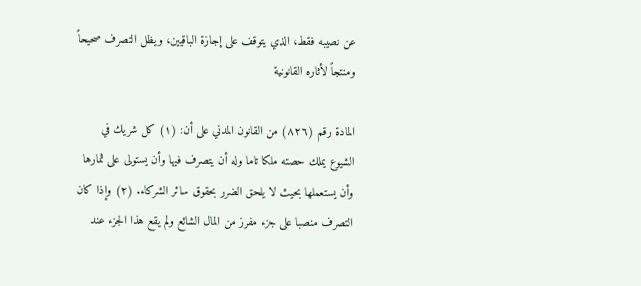عن نصيبه فقط، الذي يتوقف على إجازة الباقيين، ويظل التصرف صحيحاً ومنتجاً لأثاره القانونية

المادة رقم (٨٢٦) من القانون المدني على أن: (١) كل شريك في الشيوع يملك حصته ملكا تاما وله أن يتصرف فيها وأن يستولى على ثمارها وأن يستعملها بحيث لا يلحق الضرر بحقوق سائر الشركاء. (٢) وإذا كان التصرف منصبا على جزء مفرز من المال الشائع ولم يقع هذا الجزء عند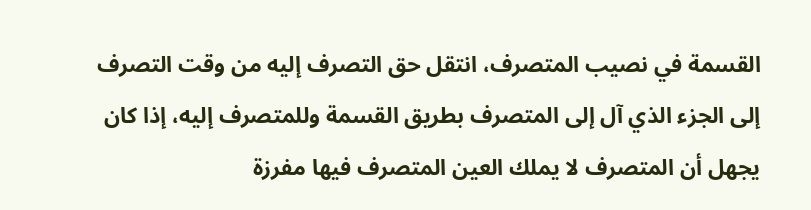القسمة في نصيب المتصرف، انتقل حق التصرف إليه من وقت التصرف إلى الجزء الذي آل إلى المتصرف بطريق القسمة وللمتصرف إليه، إذا كان يجهل أن المتصرف لا يملك العين المتصرف فيها مفرزة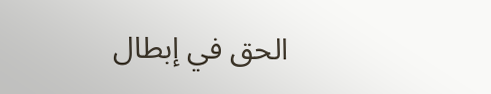الحق في إبطال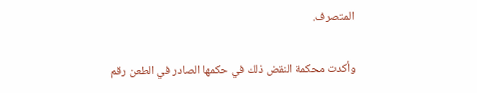المتصرف.

وأكدت محكمة النقض ذلك في حكمها الصادر في الطعن رقم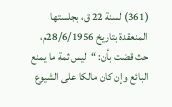(361) لسنة 22 ق، بجلستها المنعقدة بتاريخ 28/6/1956م، حث قضت بأن: “ليس ثمة ما يمنع البائع وإن كان مالكا على الشيوع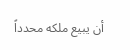أن يبيع ملكه محدداً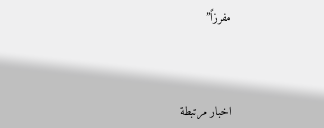مفرزاً”



اخبار مرتبطة